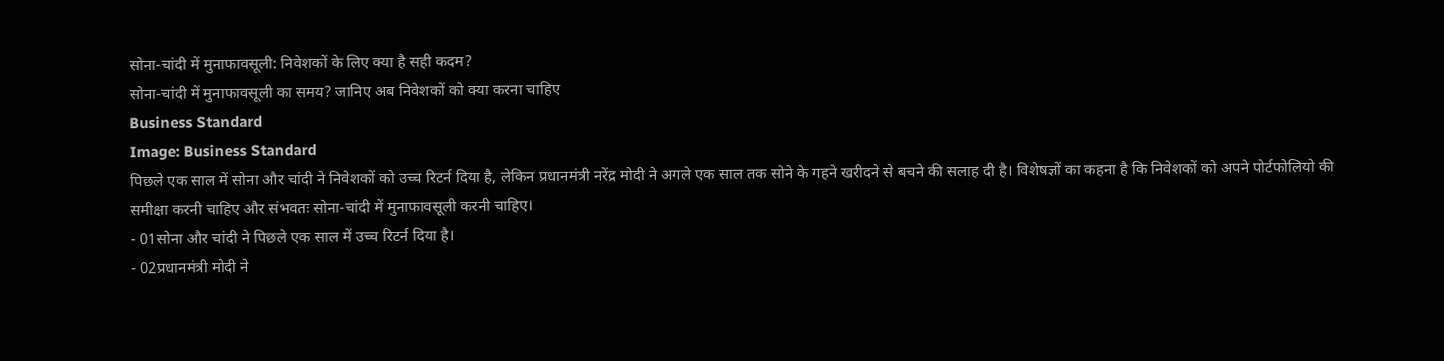सोना-चांदी में मुनाफावसूली: निवेशकों के लिए क्या है सही कदम?
सोना-चांदी में मुनाफावसूली का समय? जानिए अब निवेशकों को क्या करना चाहिए
Business Standard
Image: Business Standard
पिछले एक साल में सोना और चांदी ने निवेशकों को उच्च रिटर्न दिया है, लेकिन प्रधानमंत्री नरेंद्र मोदी ने अगले एक साल तक सोने के गहने खरीदने से बचने की सलाह दी है। विशेषज्ञों का कहना है कि निवेशकों को अपने पोर्टफोलियो की समीक्षा करनी चाहिए और संभवतः सोना-चांदी में मुनाफावसूली करनी चाहिए।
- 01सोना और चांदी ने पिछले एक साल में उच्च रिटर्न दिया है।
- 02प्रधानमंत्री मोदी ने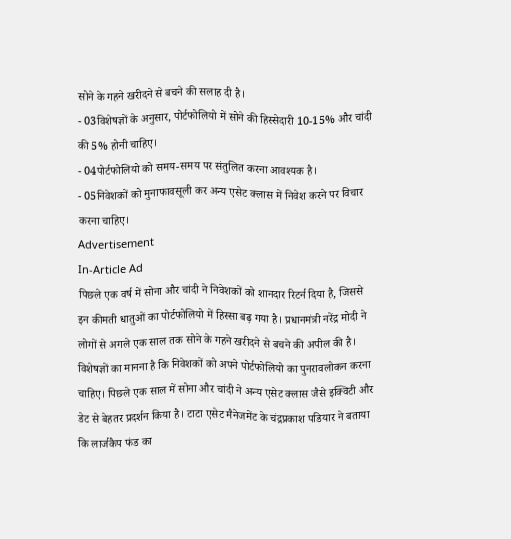सोने के गहने खरीदने से बचने की सलाह दी है।
- 03विशेषज्ञों के अनुसार, पोर्टफोलियो में सोने की हिस्सेदारी 10-15% और चांदी की 5% होनी चाहिए।
- 04पोर्टफोलियो को समय-समय पर संतुलित करना आवश्यक है।
- 05निवेशकों को मुनाफावसूली कर अन्य एसेट क्लास में निवेश करने पर विचार करना चाहिए।
Advertisement
In-Article Ad
पिछले एक वर्ष में सोना और चांदी ने निवेशकों को शानदार रिटर्न दिया है, जिससे इन कीमती धातुओं का पोर्टफोलियो में हिस्सा बढ़ गया है। प्रधानमंत्री नरेंद्र मोदी ने लोगों से अगले एक साल तक सोने के गहने खरीदने से बचने की अपील की है। विशेषज्ञों का मानना है कि निवेशकों को अपने पोर्टफोलियो का पुनरावलोकन करना चाहिए। पिछले एक साल में सोना और चांदी ने अन्य एसेट क्लास जैसे इक्विटी और डेट से बेहतर प्रदर्शन किया है। टाटा एसेट मैनेजमेंट के चंद्रप्रकाश पडियार ने बताया कि लार्जकैप फंड का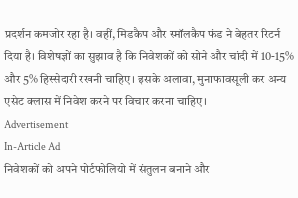प्रदर्शन कमजोर रहा है। वहीं, मिडकैप और स्मॉलकैप फंड ने बेहतर रिटर्न दिया है। विशेषज्ञों का सुझाव है कि निवेशकों को सोने और चांदी में 10-15% और 5% हिस्सेदारी रखनी चाहिए। इसके अलावा, मुनाफावसूली कर अन्य एसेट क्लास में निवेश करने पर विचार करना चाहिए।
Advertisement
In-Article Ad
निवेशकों को अपने पोर्टफोलियो में संतुलन बनाने और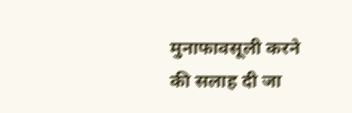मुनाफावसूली करने की सलाह दी जा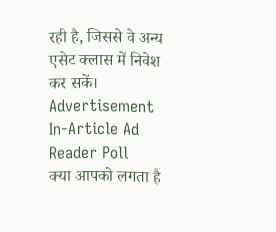रही है, जिससे वे अन्य एसेट क्लास में निवेश कर सकें।
Advertisement
In-Article Ad
Reader Poll
क्या आपको लगता है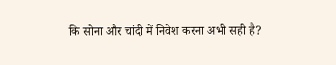कि सोना और चांदी में निवेश करना अभी सही है?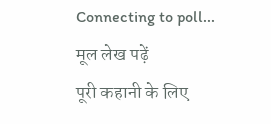Connecting to poll...
मूल लेख पढ़ें
पूरी कहानी के लिए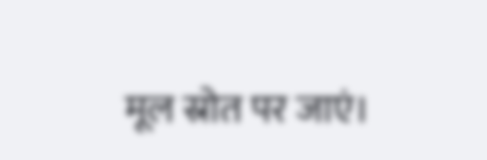मूल स्रोत पर जाएं।